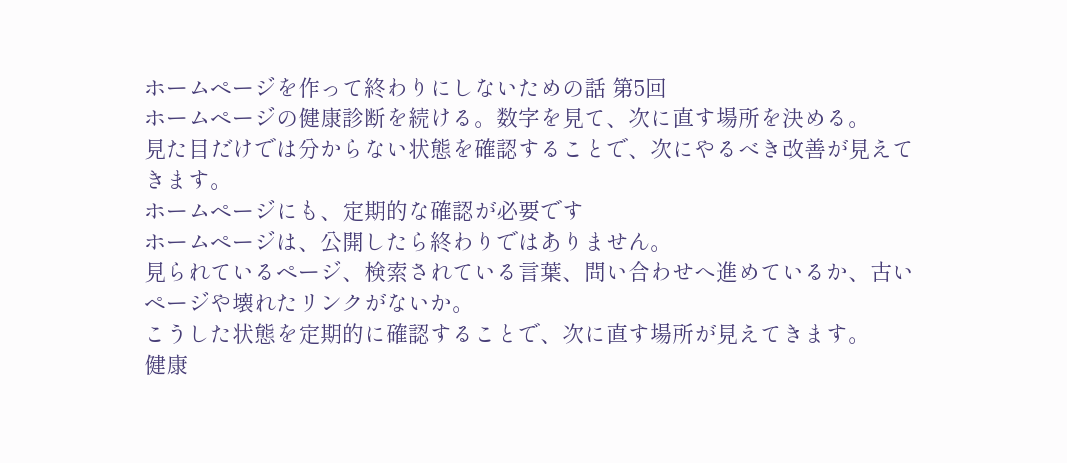ホームページを作って終わりにしないための話 第5回
ホームページの健康診断を続ける。数字を見て、次に直す場所を決める。
見た目だけでは分からない状態を確認することで、次にやるべき改善が見えてきます。
ホームページにも、定期的な確認が必要です
ホームページは、公開したら終わりではありません。
見られているページ、検索されている言葉、問い合わせへ進めているか、古いページや壊れたリンクがないか。
こうした状態を定期的に確認することで、次に直す場所が見えてきます。
健康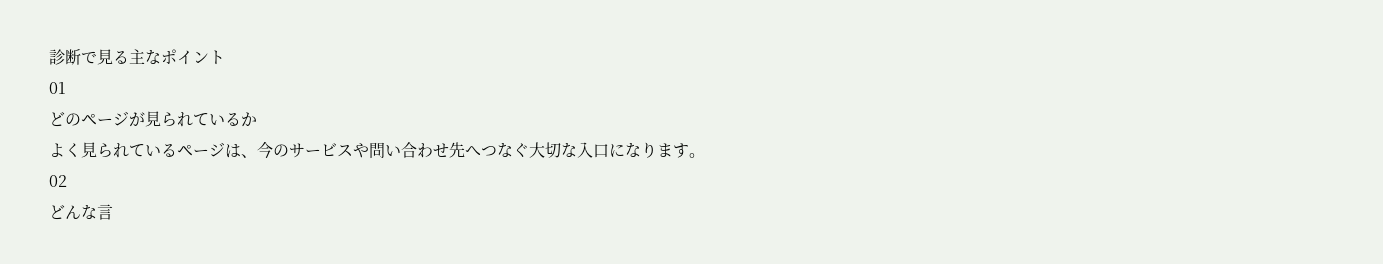診断で見る主なポイント
01
どのページが見られているか
よく見られているページは、今のサービスや問い合わせ先へつなぐ大切な入口になります。
02
どんな言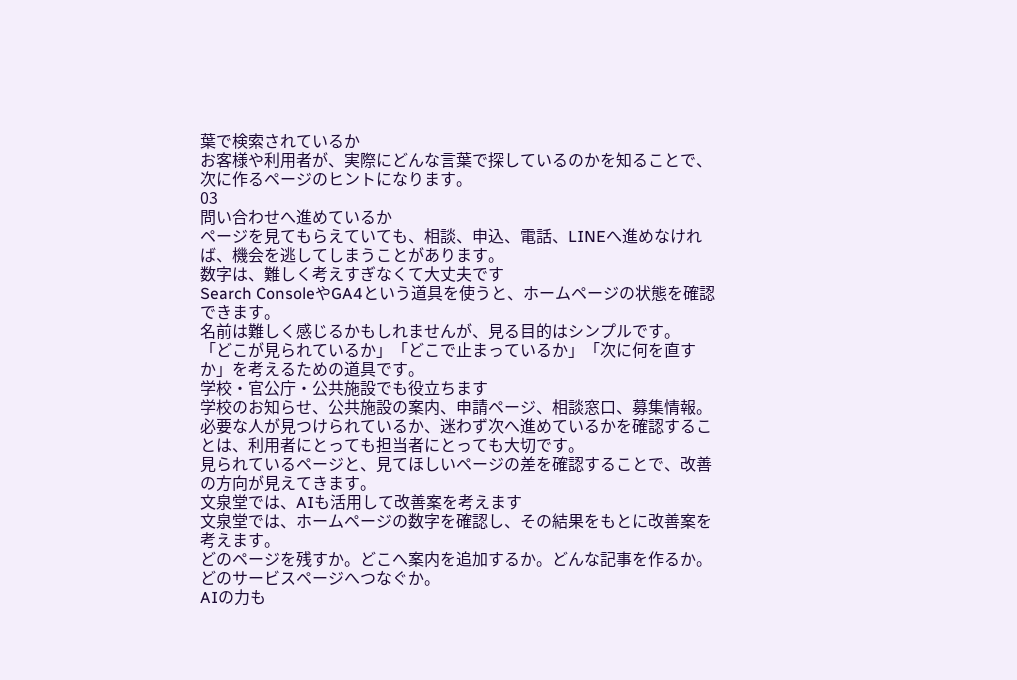葉で検索されているか
お客様や利用者が、実際にどんな言葉で探しているのかを知ることで、次に作るページのヒントになります。
03
問い合わせへ進めているか
ページを見てもらえていても、相談、申込、電話、LINEへ進めなければ、機会を逃してしまうことがあります。
数字は、難しく考えすぎなくて大丈夫です
Search ConsoleやGA4という道具を使うと、ホームページの状態を確認できます。
名前は難しく感じるかもしれませんが、見る目的はシンプルです。
「どこが見られているか」「どこで止まっているか」「次に何を直すか」を考えるための道具です。
学校・官公庁・公共施設でも役立ちます
学校のお知らせ、公共施設の案内、申請ページ、相談窓口、募集情報。
必要な人が見つけられているか、迷わず次へ進めているかを確認することは、利用者にとっても担当者にとっても大切です。
見られているページと、見てほしいページの差を確認することで、改善の方向が見えてきます。
文泉堂では、AIも活用して改善案を考えます
文泉堂では、ホームページの数字を確認し、その結果をもとに改善案を考えます。
どのページを残すか。どこへ案内を追加するか。どんな記事を作るか。どのサービスページへつなぐか。
AIの力も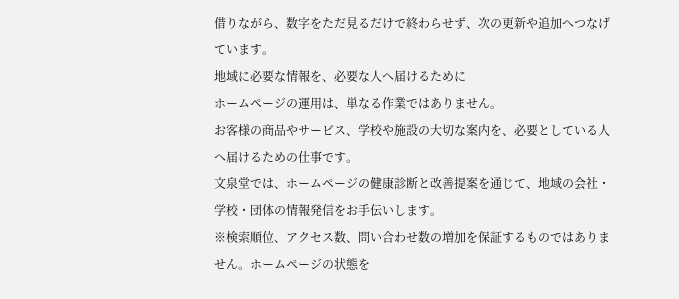借りながら、数字をただ見るだけで終わらせず、次の更新や追加へつなげています。
地域に必要な情報を、必要な人へ届けるために
ホームページの運用は、単なる作業ではありません。
お客様の商品やサービス、学校や施設の大切な案内を、必要としている人へ届けるための仕事です。
文泉堂では、ホームページの健康診断と改善提案を通じて、地域の会社・学校・団体の情報発信をお手伝いします。
※検索順位、アクセス数、問い合わせ数の増加を保証するものではありません。ホームページの状態を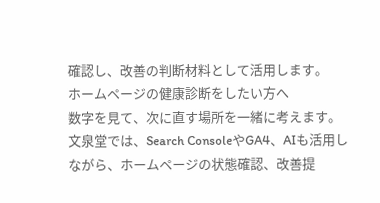確認し、改善の判断材料として活用します。
ホームページの健康診断をしたい方へ
数字を見て、次に直す場所を一緒に考えます。
文泉堂では、Search ConsoleやGA4、AIも活用しながら、ホームページの状態確認、改善提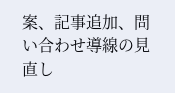案、記事追加、問い合わせ導線の見直し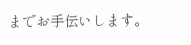までお手伝いします。